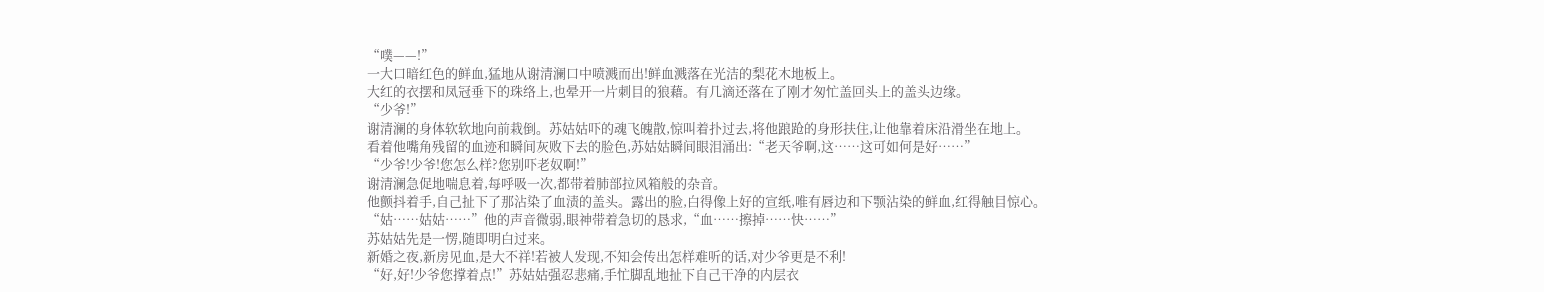“噗——!”
一大口暗红色的鲜血,猛地从谢清澜口中喷溅而出!鲜血溅落在光洁的梨花木地板上。
大红的衣摆和凤冠垂下的珠络上,也晕开一片刺目的狼藉。有几滴还落在了刚才匆忙盖回头上的盖头边缘。
“少爷!”
谢清澜的身体软软地向前栽倒。苏姑姑吓的魂飞魄散,惊叫着扑过去,将他踉跄的身形扶住,让他靠着床沿滑坐在地上。
看着他嘴角残留的血迹和瞬间灰败下去的脸色,苏姑姑瞬间眼泪涌出:“老天爷啊,这……这可如何是好……”
“少爷!少爷!您怎么样?您别吓老奴啊!”
谢清澜急促地喘息着,每呼吸一次,都带着肺部拉风箱般的杂音。
他颤抖着手,自己扯下了那沾染了血渍的盖头。露出的脸,白得像上好的宣纸,唯有唇边和下颚沾染的鲜血,红得触目惊心。
“姑……姑姑……”他的声音微弱,眼神带着急切的恳求,“血……擦掉……快……”
苏姑姑先是一愣,随即明白过来。
新婚之夜,新房见血,是大不祥!若被人发现,不知会传出怎样难听的话,对少爷更是不利!
“好,好!少爷您撑着点!”苏姑姑强忍悲痛,手忙脚乱地扯下自己干净的内层衣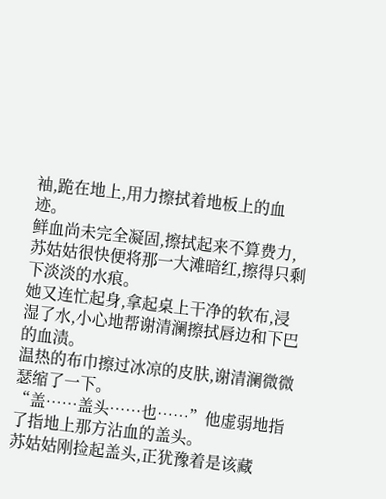袖,跪在地上,用力擦拭着地板上的血迹。
鲜血尚未完全凝固,擦拭起来不算费力,苏姑姑很快便将那一大滩暗红,擦得只剩下淡淡的水痕。
她又连忙起身,拿起桌上干净的软布,浸湿了水,小心地帮谢清澜擦拭唇边和下巴的血渍。
温热的布巾擦过冰凉的皮肤,谢清澜微微瑟缩了一下。
“盖……盖头……也……”他虚弱地指了指地上那方沾血的盖头。
苏姑姑刚捡起盖头,正犹豫着是该藏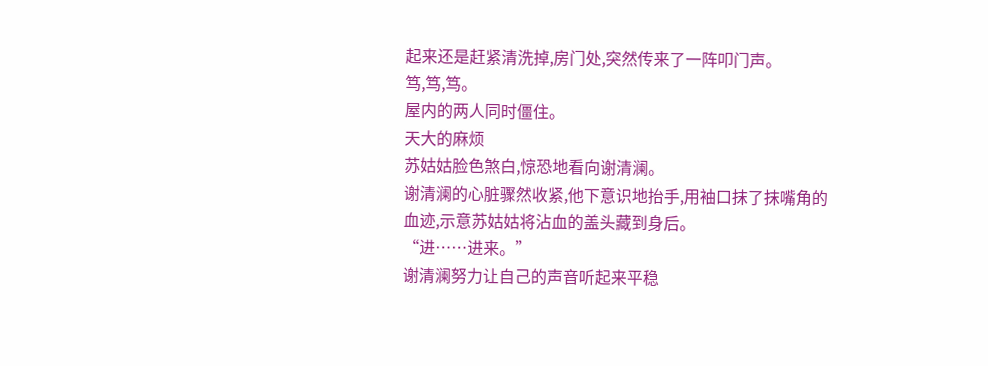起来还是赶紧清洗掉,房门处,突然传来了一阵叩门声。
笃,笃,笃。
屋内的两人同时僵住。
天大的麻烦
苏姑姑脸色煞白,惊恐地看向谢清澜。
谢清澜的心脏骤然收紧,他下意识地抬手,用袖口抹了抹嘴角的血迹,示意苏姑姑将沾血的盖头藏到身后。
“进……进来。”
谢清澜努力让自己的声音听起来平稳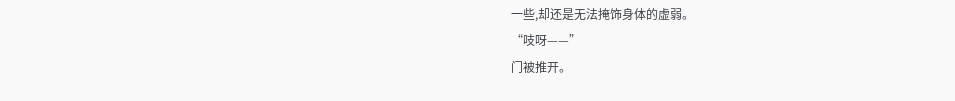一些,却还是无法掩饰身体的虚弱。
“吱呀——”
门被推开。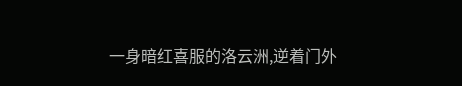一身暗红喜服的洛云洲,逆着门外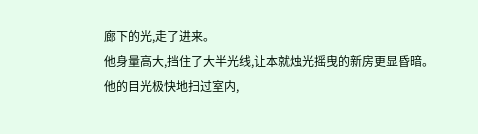廊下的光,走了进来。
他身量高大,挡住了大半光线,让本就烛光摇曳的新房更显昏暗。
他的目光极快地扫过室内,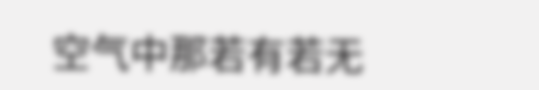空气中那若有若无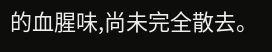的血腥味,尚未完全散去。